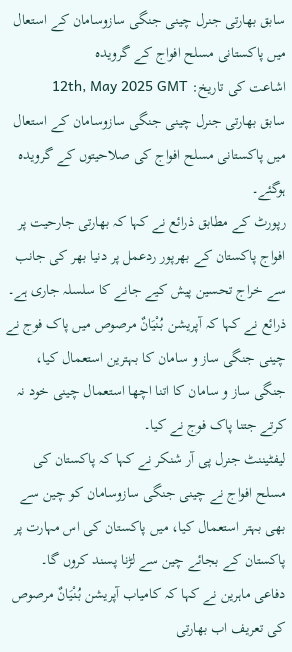سابق بھارتی جنرل چینی جنگی سازوسامان کے استعال میں پاکستانی مسلح افواج کے گرویدہ
اشاعت کی تاریخ: 12th, May 2025 GMT
سابق بھارتی جنرل چینی جنگی سازوسامان کے استعال میں پاکستانی مسلح افواج کی صلاحیتوں کے گرویدہ ہوگئے۔
رپورٹ کے مطابق ذرائع نے کہا کہ بھارتی جارحیت پر افواج پاکستان کے بھرپور ردعمل پر دنیا بھر کی جانب سے خراج تحسین پیش کیے جانے کا سلسلہ جاری ہے۔
ذرائع نے کہا کہ آپریشن بُنْيَانٌ مرصوص میں پاک فوج نے چینی جنگی ساز و سامان کا بہترین استعمال کیا، جنگی ساز و سامان کا اتنا اچھا استعمال چینی خود نہ کرتے جتنا پاک فوج نے کیا۔
لیفٹیننٹ جنرل پی آر شنکر نے کہا کہ پاکستان کی مسلح افواج نے چینی جنگی سازوسامان کو چین سے بھی بہتر استعمال کیا، میں پاکستان کی اس مہارت پر پاکستان کے بجائے چین سے لڑنا پسند کروں گا۔
دفاعی ماہرین نے کہا کہ کامیاب آپریشن بُنْيَانٌ مرصوص کی تعریف اب بھارتی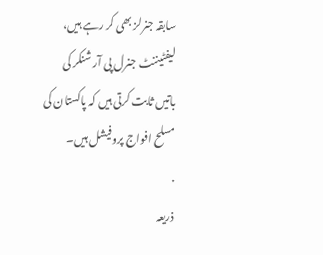سابقہ جنرلز بھی کر رہے ہیں، لیفٹیننٹ جنرل پی آر شنکر کی باتیں ثابت کرتی ہیں کہ پاکستان کی مسلح افواج پروفیشل ہیں۔
.
ذریعہ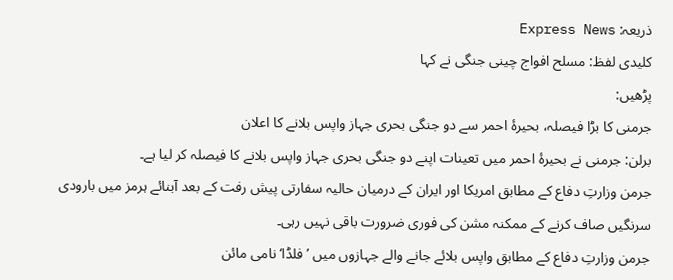ذریعہ: Express News
کلیدی لفظ: مسلح افواج چینی جنگی نے کہا
پڑھیں:
جرمنی کا بڑا فیصلہ، بحیرۂ احمر سے دو جنگی بحری جہاز واپس بلانے کا اعلان
برلن: جرمنی نے بحیرۂ احمر میں تعینات اپنے دو جنگی بحری جہاز واپس بلانے کا فیصلہ کر لیا ہے۔
جرمن وزارتِ دفاع کے مطابق امریکا اور ایران کے درمیان حالیہ سفارتی پیش رفت کے بعد آبنائے ہرمز میں بارودی سرنگیں صاف کرنے کے ممکنہ مشن کی فوری ضرورت باقی نہیں رہی۔
جرمن وزارتِ دفاع کے مطابق واپس بلائے جانے والے جہازوں میں ’فلڈا‘ نامی مائن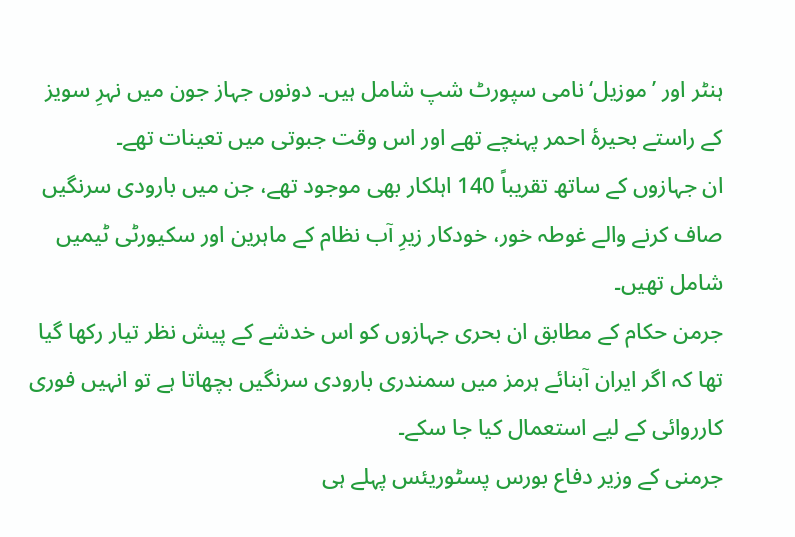ہنٹر اور ’موزیل‘ نامی سپورٹ شپ شامل ہیں۔ دونوں جہاز جون میں نہرِ سویز کے راستے بحیرۂ احمر پہنچے تھے اور اس وقت جبوتی میں تعینات تھے۔
ان جہازوں کے ساتھ تقریباً 140 اہلکار بھی موجود تھے، جن میں بارودی سرنگیں صاف کرنے والے غوطہ خور، خودکار زیرِ آب نظام کے ماہرین اور سکیورٹی ٹیمیں شامل تھیں۔
جرمن حکام کے مطابق ان بحری جہازوں کو اس خدشے کے پیش نظر تیار رکھا گیا تھا کہ اگر ایران آبنائے ہرمز میں سمندری بارودی سرنگیں بچھاتا ہے تو انہیں فوری کارروائی کے لیے استعمال کیا جا سکے۔
جرمنی کے وزیر دفاع بورس پسٹوریئس پہلے ہی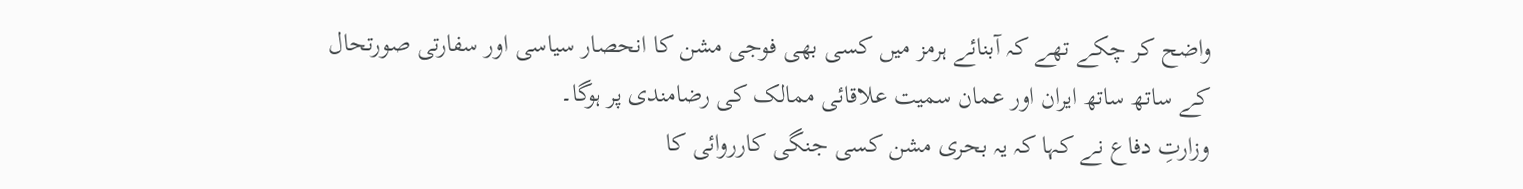واضح کر چکے تھے کہ آبنائے ہرمز میں کسی بھی فوجی مشن کا انحصار سیاسی اور سفارتی صورتحال کے ساتھ ساتھ ایران اور عمان سمیت علاقائی ممالک کی رضامندی پر ہوگا۔
وزارتِ دفاع نے کہا کہ یہ بحری مشن کسی جنگی کارروائی کا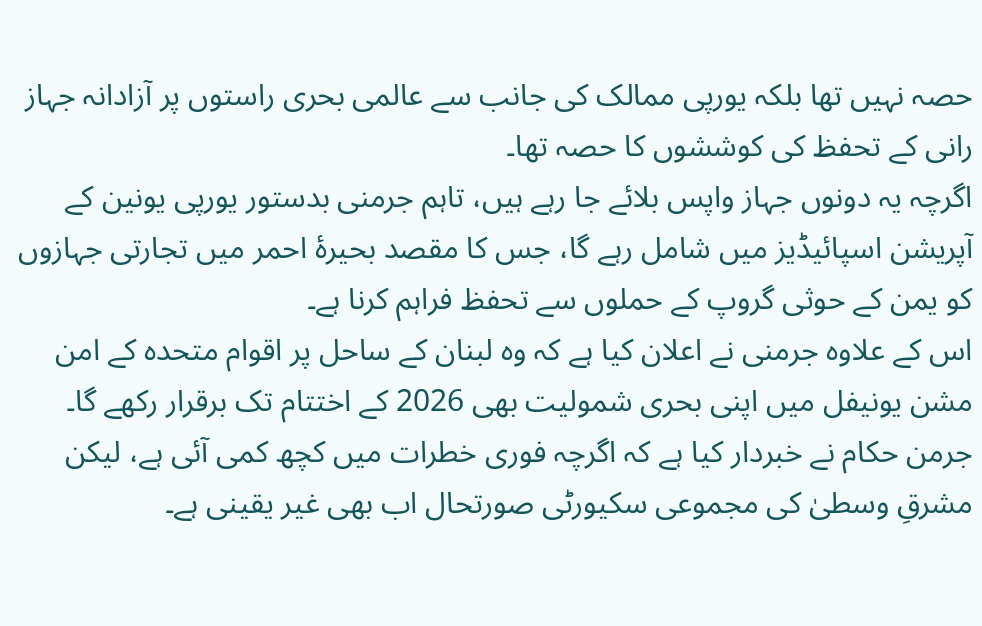حصہ نہیں تھا بلکہ یورپی ممالک کی جانب سے عالمی بحری راستوں پر آزادانہ جہاز رانی کے تحفظ کی کوششوں کا حصہ تھا۔
اگرچہ یہ دونوں جہاز واپس بلائے جا رہے ہیں، تاہم جرمنی بدستور یورپی یونین کے آپریشن اسپائیڈیز میں شامل رہے گا، جس کا مقصد بحیرۂ احمر میں تجارتی جہازوں کو یمن کے حوثی گروپ کے حملوں سے تحفظ فراہم کرنا ہے۔
اس کے علاوہ جرمنی نے اعلان کیا ہے کہ وہ لبنان کے ساحل پر اقوام متحدہ کے امن مشن یونیفل میں اپنی بحری شمولیت بھی 2026 کے اختتام تک برقرار رکھے گا۔
جرمن حکام نے خبردار کیا ہے کہ اگرچہ فوری خطرات میں کچھ کمی آئی ہے، لیکن مشرقِ وسطیٰ کی مجموعی سکیورٹی صورتحال اب بھی غیر یقینی ہے۔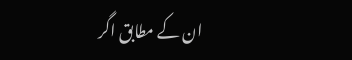ان کے مطابق اگر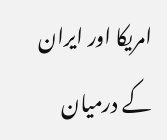امریکا اور ایران کے درمیان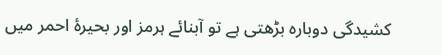کشیدگی دوبارہ بڑھتی ہے تو آبنائے ہرمز اور بحیرۂ احمر میں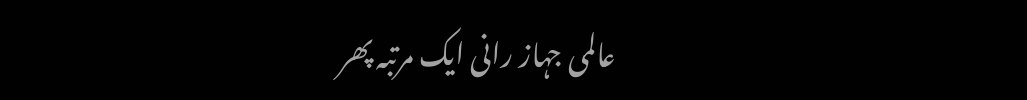عالمی جہاز رانی ایک مرتبہ پھر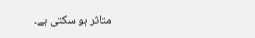متاثر ہو سکتی ہے۔